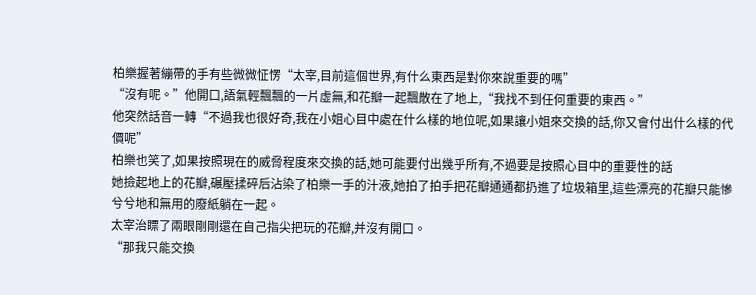柏樂握著繃帶的手有些微微怔愣“太宰,目前這個世界,有什么東西是對你來說重要的嗎”
“沒有呢。”他開口,語氣輕飄飄的一片虛無,和花瓣一起飄散在了地上,“我找不到任何重要的東西。”
他突然話音一轉“不過我也很好奇,我在小姐心目中處在什么樣的地位呢,如果讓小姐來交換的話,你又會付出什么樣的代價呢”
柏樂也笑了,如果按照現在的威脅程度來交換的話,她可能要付出幾乎所有,不過要是按照心目中的重要性的話
她撿起地上的花瓣,碾壓揉碎后沾染了柏樂一手的汁液,她拍了拍手把花瓣通通都扔進了垃圾箱里,這些漂亮的花瓣只能慘兮兮地和無用的廢紙躺在一起。
太宰治瞟了兩眼剛剛還在自己指尖把玩的花瓣,并沒有開口。
“那我只能交換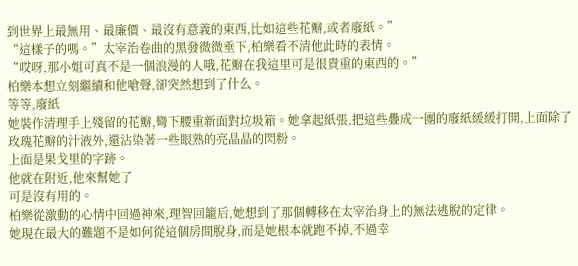到世界上最無用、最廉價、最沒有意義的東西,比如這些花瓣,或者廢紙。”
“這樣子的嗎。”太宰治卷曲的黑發微微垂下,柏樂看不清他此時的表情。
“哎呀,那小姐可真不是一個浪漫的人哦,花瓣在我這里可是很貴重的東西的。”
柏樂本想立刻繼續和他嗆聲,卻突然想到了什么。
等等,廢紙
她裝作清理手上殘留的花瓣,彎下腰重新面對垃圾箱。她拿起紙張,把這些疊成一團的廢紙緩緩打開,上面除了玫瑰花瓣的汁液外,還沾染著一些眼熟的亮晶晶的閃粉。
上面是果戈里的字跡。
他就在附近,他來幫她了
可是沒有用的。
柏樂從激動的心情中回過神來,理智回籠后,她想到了那個轉移在太宰治身上的無法逃脫的定律。
她現在最大的難題不是如何從這個房間脫身,而是她根本就跑不掉,不過幸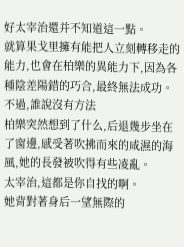好太宰治還并不知道這一點。
就算果戈里擁有能把人立刻轉移走的能力,也會在柏樂的異能力下,因為各種陰差陽錯的巧合,最終無法成功。
不過,誰說沒有方法
柏樂突然想到了什么,后退幾步坐在了窗邊,感受著吹拂而來的咸濕的海風,她的長發被吹得有些凌亂。
太宰治,這都是你自找的啊。
她背對著身后一望無際的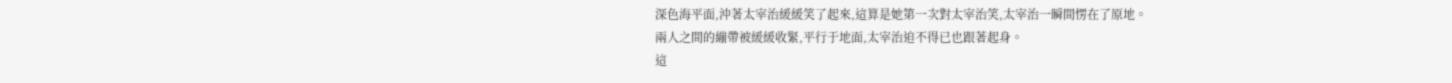深色海平面,沖著太宰治緩緩笑了起來,這算是她第一次對太宰治笑,太宰治一瞬間愣在了原地。
兩人之間的繃帶被緩緩收緊,平行于地面,太宰治迫不得已也跟著起身。
這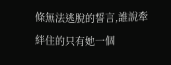條無法逃脫的誓言,誰說牽絆住的只有她一個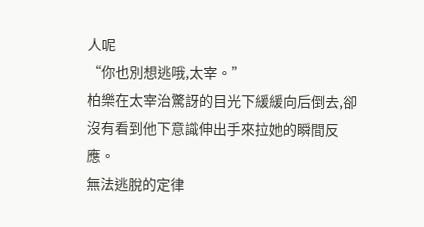人呢
“你也別想逃哦,太宰。”
柏樂在太宰治驚訝的目光下緩緩向后倒去,卻沒有看到他下意識伸出手來拉她的瞬間反應。
無法逃脫的定律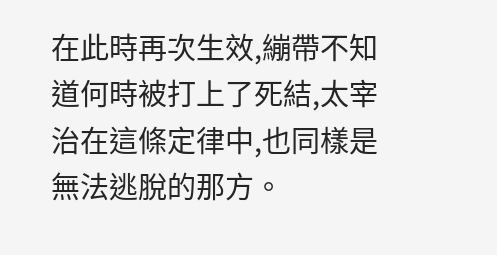在此時再次生效,繃帶不知道何時被打上了死結,太宰治在這條定律中,也同樣是無法逃脫的那方。